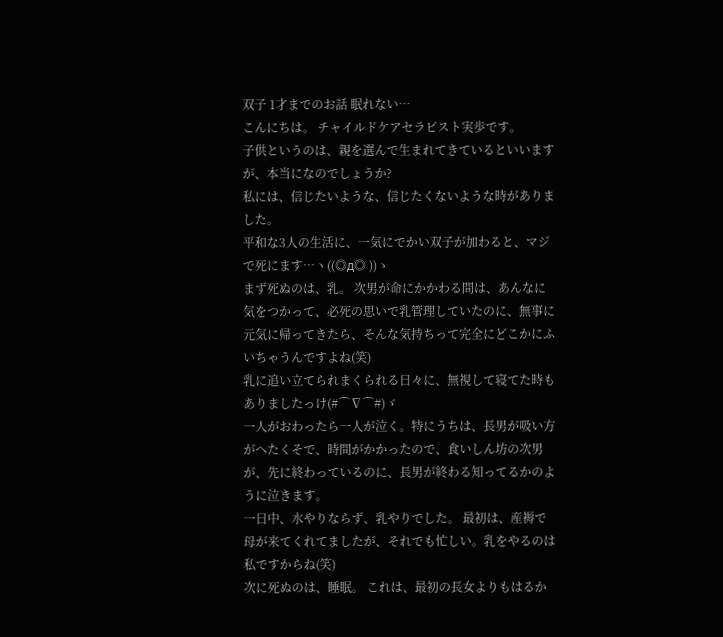双子 1才までのお話 眠れない…
こんにちは。 チャイルドケアセラピスト実歩です。
子供というのは、親を選んで生まれてきているといいますが、本当になのでしょうか?
私には、信じたいような、信じたくないような時がありました。
平和な3人の生活に、一気にでかい双子が加わると、マジで死にます…ヽ((◎д◎ ))ゝ
まず死ぬのは、乳。 次男が命にかかわる間は、あんなに気をつかって、必死の思いで乳管理していたのに、無事に元気に帰ってきたら、そんな気持ちって完全にどこかにふいちゃうんですよね(笑)
乳に追い立てられまくられる日々に、無視して寝てた時もありましたっけ(#⌒∇⌒#)ゞ
一人がおわったら一人が泣く。特にうちは、長男が吸い方がへたくそで、時間がかかったので、食いしん坊の次男が、先に終わっているのに、長男が終わる知ってるかのように泣きます。
一日中、水やりならず、乳やりでした。 最初は、産褥で母が来てくれてましたが、それでも忙しい。乳をやるのは私ですからね(笑)
次に死ぬのは、睡眠。 これは、最初の長女よりもはるか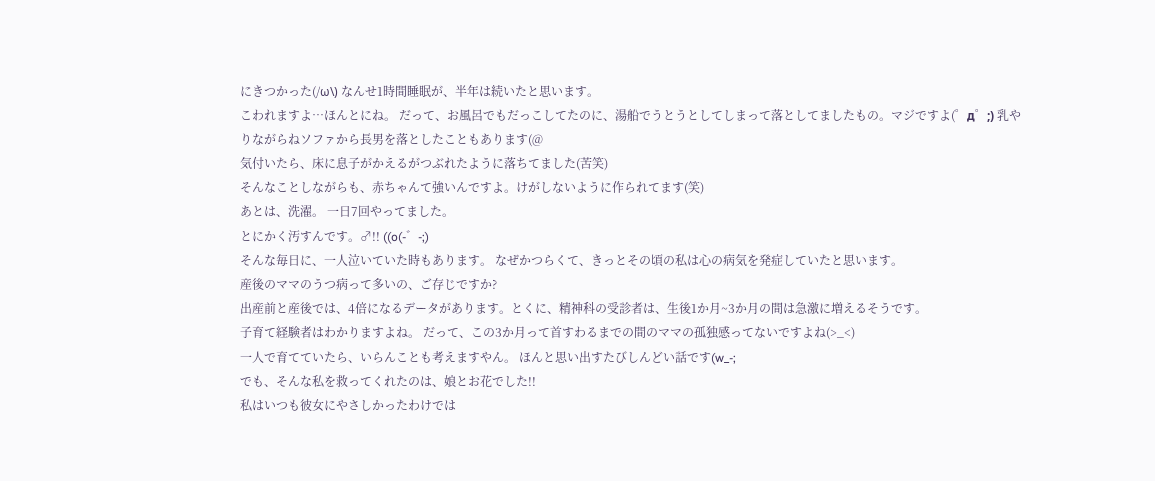にきつかった(/ω\) なんせ1時間睡眠が、半年は続いたと思います。
こわれますよ…ほんとにね。 だって、お風呂でもだっこしてたのに、湯船でうとうとしてしまって落としてましたもの。マジですよ(゜д゜;) 乳やりながらねソファから長男を落としたこともあります(@
気付いたら、床に息子がかえるがつぶれたように落ちてました(苦笑)
そんなことしながらも、赤ちゃんて強いんですよ。けがしないように作られてます(笑)
あとは、洗濯。 一日7回やってました。
とにかく汚すんです。♂!! ((o(-゛-;)
そんな毎日に、一人泣いていた時もあります。 なぜかつらくて、きっとその頃の私は心の病気を発症していたと思います。
産後のママのうつ病って多いの、ご存じですか?
出産前と産後では、4倍になるデータがあります。とくに、精神科の受診者は、生後1か月~3か月の間は急激に増えるそうです。
子育て経験者はわかりますよね。 だって、この3か月って首すわるまでの間のママの孤独感ってないですよね(>_<)
一人で育てていたら、いらんことも考えますやん。 ほんと思い出すたびしんどい話です(w_-;
でも、そんな私を救ってくれたのは、娘とお花でした!!
私はいつも彼女にやさしかったわけでは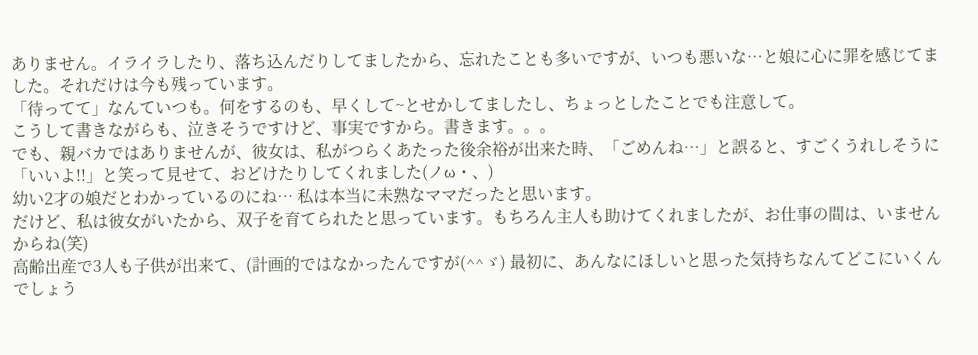ありません。イライラしたり、落ち込んだりしてましたから、忘れたことも多いですが、いつも悪いな…と娘に心に罪を感じてました。それだけは今も残っています。
「待ってて」なんていつも。何をするのも、早くして~とせかしてましたし、ちょっとしたことでも注意して。
こうして書きながらも、泣きそうですけど、事実ですから。書きます。。。
でも、親バカではありませんが、彼女は、私がつらくあたった後余裕が出来た時、「ごめんね…」と誤ると、すごくうれしそうに「いいよ!!」と笑って見せて、おどけたりしてくれました(ノω・、)
幼い2才の娘だとわかっているのにね… 私は本当に未熟なママだったと思います。
だけど、私は彼女がいたから、双子を育てられたと思っています。もちろん主人も助けてくれましたが、お仕事の間は、いませんからね(笑)
高齢出産で3人も子供が出来て、(計画的ではなかったんですが(^^ゞ) 最初に、あんなにほしいと思った気持ちなんてどこにいくんでしょう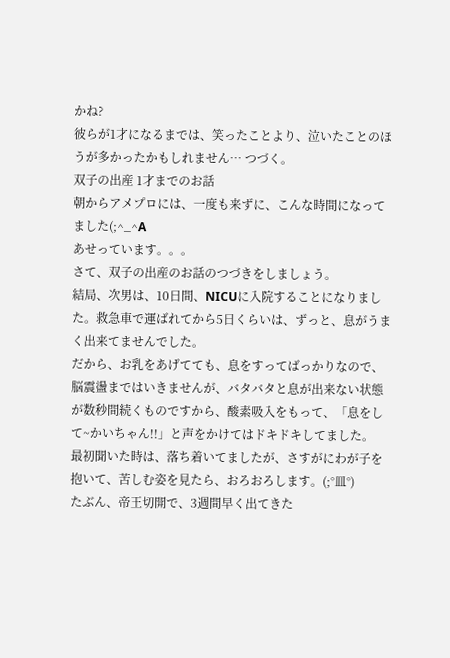かね?
彼らが1才になるまでは、笑ったことより、泣いたことのほうが多かったかもしれません… つづく。
双子の出産 1才までのお話
朝からアメプロには、一度も来ずに、こんな時間になってました(;^_^A
あせっています。。。
さて、双子の出産のお話のつづきをしましょう。
結局、次男は、10日間、NICUに入院することになりました。救急車で運ばれてから5日くらいは、ずっと、息がうまく出来てませんでした。
だから、お乳をあげてても、息をすってばっかりなので、脳震盪まではいきませんが、バタバタと息が出来ない状態が数秒間続くものですから、酸素吸入をもって、「息をして~かいちゃん!!」と声をかけてはドキドキしてました。
最初聞いた時は、落ち着いてましたが、さすがにわが子を抱いて、苦しむ姿を見たら、おろおろします。(;°皿°)
たぶん、帝王切開で、3週間早く出てきた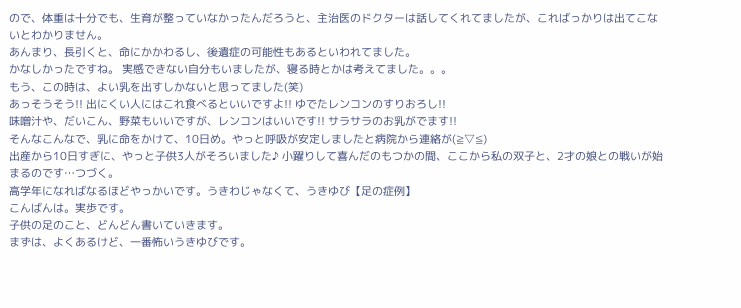ので、体重は十分でも、生育が整っていなかったんだろうと、主治医のドクターは話してくれてましたが、こればっかりは出てこないとわかりません。
あんまり、長引くと、命にかかわるし、後遺症の可能性もあるといわれてました。
かなしかったですね。 実感できない自分もいましたが、寝る時とかは考えてました。。。
もう、この時は、よい乳を出すしかないと思ってました(笑)
あっそうそう!! 出にくい人にはこれ食べるといいですよ!! ゆでたレンコンのすりおろし!!
味噌汁や、だいこん、野菜もいいですが、レンコンはいいです!! サラサラのお乳がでます!!
そんなこんなで、乳に命をかけて、10日め。やっと呼吸が安定しましたと病院から連絡が(≧▽≦)
出産から10日すぎに、やっと子供3人がそろいました♪ 小躍りして喜んだのもつかの間、ここから私の双子と、2才の娘との戦いが始まるのです…つづく。
高学年になればなるほどやっかいです。うきわじゃなくて、うきゆび【足の症例】
こんばんは。実歩です。
子供の足のこと、どんどん書いていきます。
まずは、よくあるけど、一番怖いうきゆびです。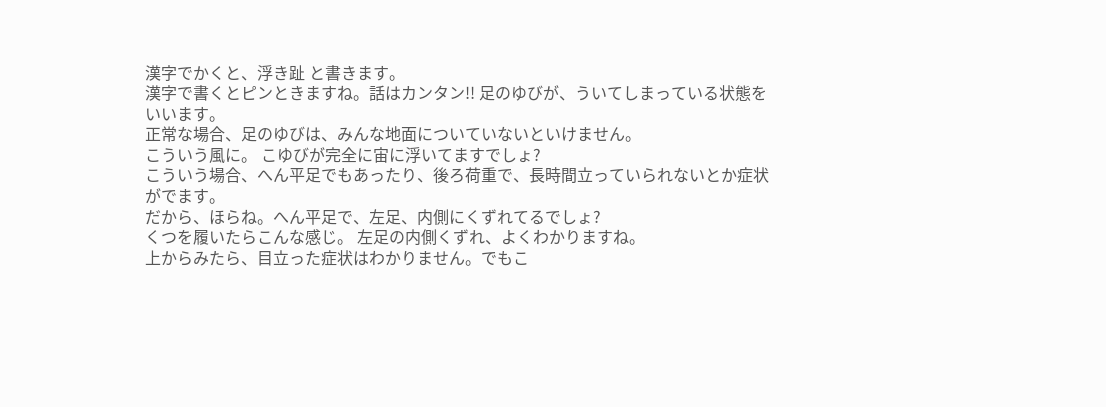漢字でかくと、浮き趾 と書きます。
漢字で書くとピンときますね。話はカンタン!! 足のゆびが、ういてしまっている状態をいいます。
正常な場合、足のゆびは、みんな地面についていないといけません。
こういう風に。 こゆびが完全に宙に浮いてますでしょ?
こういう場合、へん平足でもあったり、後ろ荷重で、長時間立っていられないとか症状がでます。
だから、ほらね。へん平足で、左足、内側にくずれてるでしょ?
くつを履いたらこんな感じ。 左足の内側くずれ、よくわかりますね。
上からみたら、目立った症状はわかりません。でもこ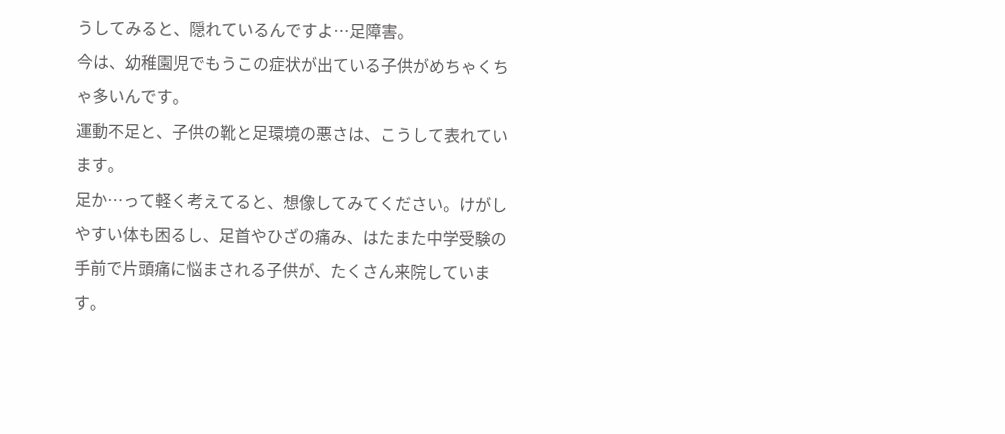うしてみると、隠れているんですよ…足障害。
今は、幼稚園児でもうこの症状が出ている子供がめちゃくちゃ多いんです。
運動不足と、子供の靴と足環境の悪さは、こうして表れています。
足か…って軽く考えてると、想像してみてください。けがしやすい体も困るし、足首やひざの痛み、はたまた中学受験の手前で片頭痛に悩まされる子供が、たくさん来院しています。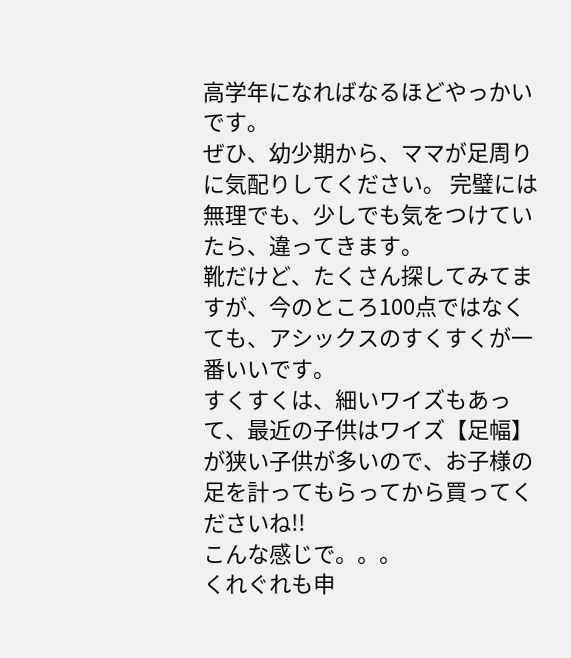高学年になればなるほどやっかいです。
ぜひ、幼少期から、ママが足周りに気配りしてください。 完璧には無理でも、少しでも気をつけていたら、違ってきます。
靴だけど、たくさん探してみてますが、今のところ100点ではなくても、アシックスのすくすくが一番いいです。
すくすくは、細いワイズもあって、最近の子供はワイズ【足幅】が狭い子供が多いので、お子様の足を計ってもらってから買ってくださいね!!
こんな感じで。。。
くれぐれも申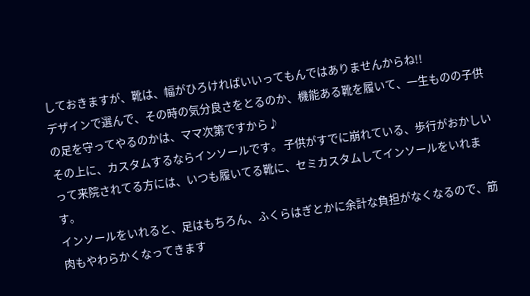しておきますが、靴は、幅がひろければいいってもんではありませんからね!!
デザインで選んで、その時の気分良さをとるのか、機能ある靴を履いて、一生ものの子供の足を守ってやるのかは、ママ次第ですから♪
その上に、カスタムするならインソールです。 子供がすでに崩れている、歩行がおかしいって来院されてる方には、いつも履いてる靴に、セミカスタムしてインソールをいれます。
インソールをいれると、足はもちろん、ふくらはぎとかに余計な負担がなくなるので、筋肉もやわらかくなってきます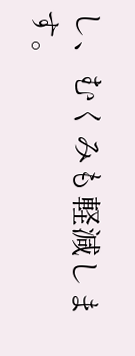し、むくみも軽減します。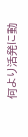何より活発に動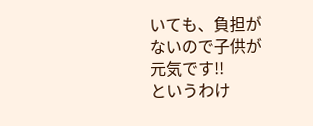いても、負担がないので子供が元気です!!
というわけ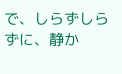で、しらずしらずに、静か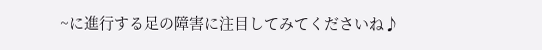~に進行する足の障害に注目してみてくださいね♪